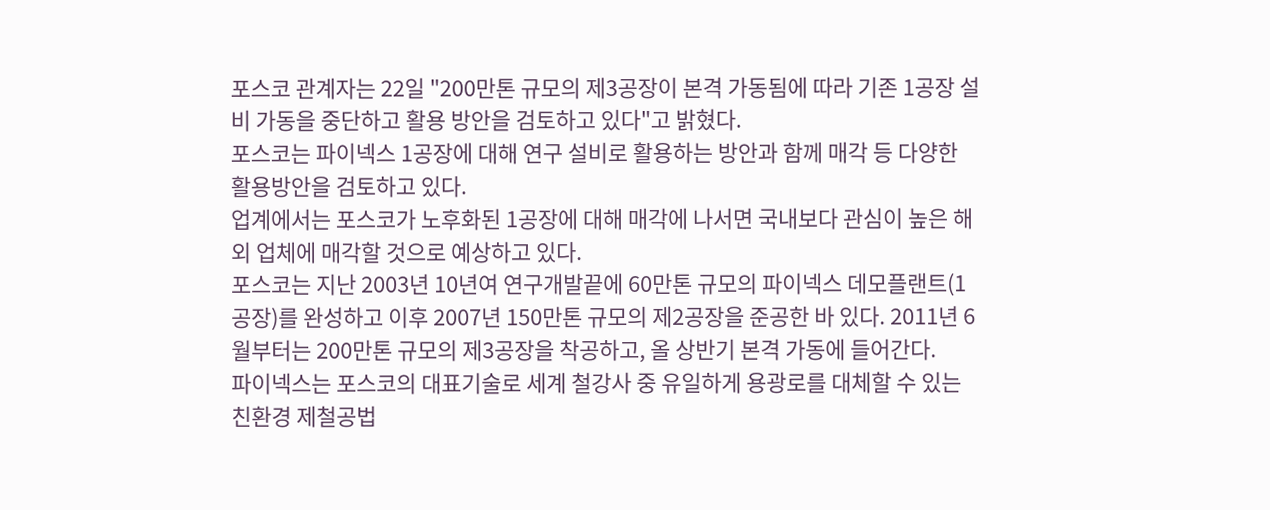포스코 관계자는 22일 "200만톤 규모의 제3공장이 본격 가동됨에 따라 기존 1공장 설비 가동을 중단하고 활용 방안을 검토하고 있다"고 밝혔다.
포스코는 파이넥스 1공장에 대해 연구 설비로 활용하는 방안과 함께 매각 등 다양한 활용방안을 검토하고 있다.
업계에서는 포스코가 노후화된 1공장에 대해 매각에 나서면 국내보다 관심이 높은 해외 업체에 매각할 것으로 예상하고 있다.
포스코는 지난 2003년 10년여 연구개발끝에 60만톤 규모의 파이넥스 데모플랜트(1공장)를 완성하고 이후 2007년 150만톤 규모의 제2공장을 준공한 바 있다. 2011년 6월부터는 200만톤 규모의 제3공장을 착공하고, 올 상반기 본격 가동에 들어간다.
파이넥스는 포스코의 대표기술로 세계 철강사 중 유일하게 용광로를 대체할 수 있는 친환경 제철공법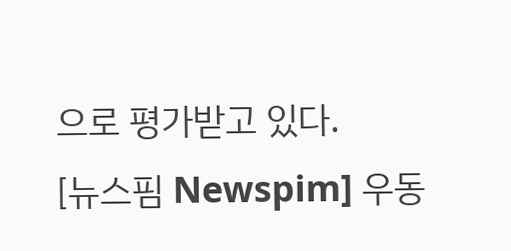으로 평가받고 있다.
[뉴스핌 Newspim] 우동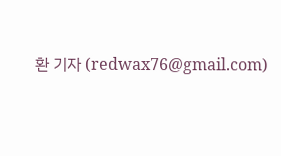환 기자 (redwax76@gmail.com)